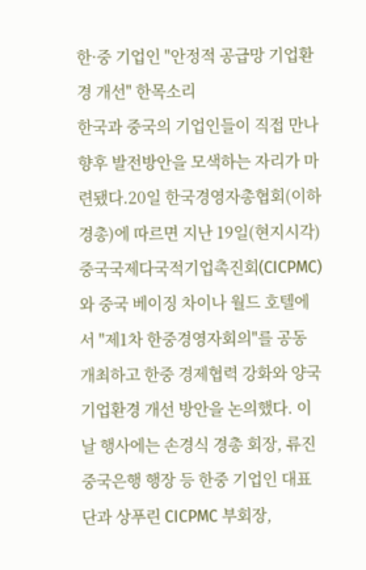한·중 기업인 "안정적 공급망 기업환경 개선" 한목소리
한국과 중국의 기업인들이 직접 만나 향후 발전방안을 모색하는 자리가 마련됐다.20일 한국경영자총협회(이하 경총)에 따르면 지난 19일(현지시각) 중국국제다국적기업촉진회(CICPMC)와 중국 베이징 차이나 월드 호텔에서 "제1차 한중경영자회의"를 공동 개최하고 한중 경제협력 강화와 양국 기업환경 개선 방안을 논의했다. 이날 행사에는 손경식 경총 회장, 류진 중국은행 행장 등 한중 기업인 대표단과 상푸린 CICPMC 부회장,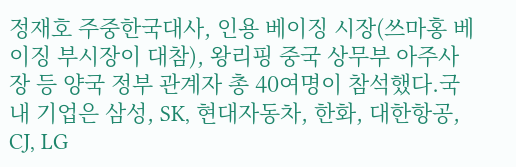정재호 주중한국대사, 인용 베이징 시장(쓰마홍 베이징 부시장이 대참), 왕리핑 중국 상무부 아주사장 등 양국 정부 관계자 총 40여명이 참석했다.국내 기업은 삼성, SK, 현대자동차, 한화, 대한항공, CJ, LG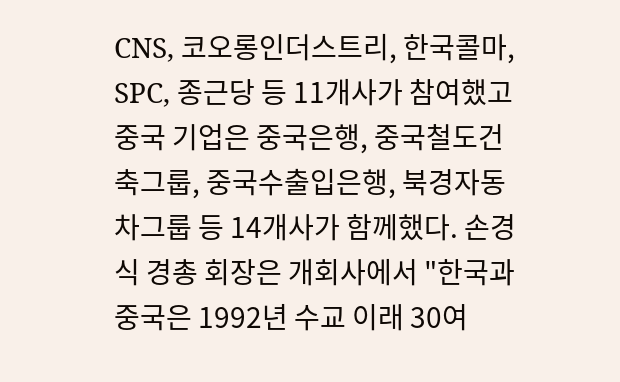CNS, 코오롱인더스트리, 한국콜마, SPC, 종근당 등 11개사가 참여했고 중국 기업은 중국은행, 중국철도건축그룹, 중국수출입은행, 북경자동차그룹 등 14개사가 함께했다. 손경식 경총 회장은 개회사에서 "한국과 중국은 1992년 수교 이래 30여